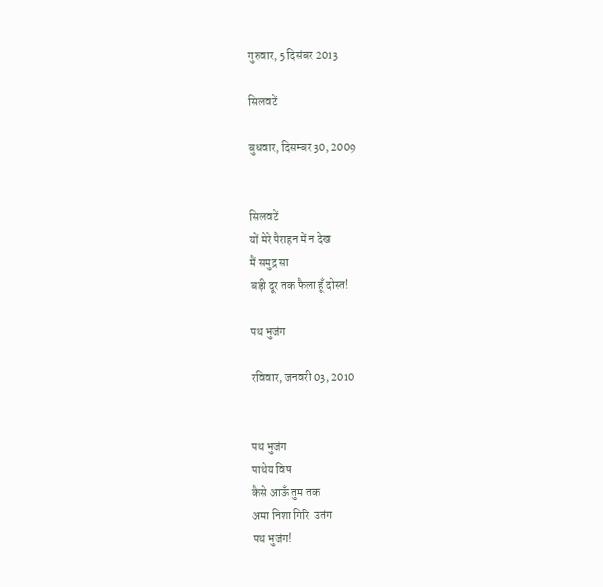गुरुवार, 5 दिसंबर 2013

सिलवटें

बुधवार, दिसम्बर 30, 2009


सिलवटें
यों मेरे पैराहन में न देख
मैं समुद्र सा
बड़ी दूर तक फैला हूँ दोस्त!

पथ भुजंग

रविवार, जनवरी 03, 2010


पथ भुजंग
पाथेय विष
कैसे आऊँ तुम तक
अमा निशा गिरि  उतंग
पथ भुजंग!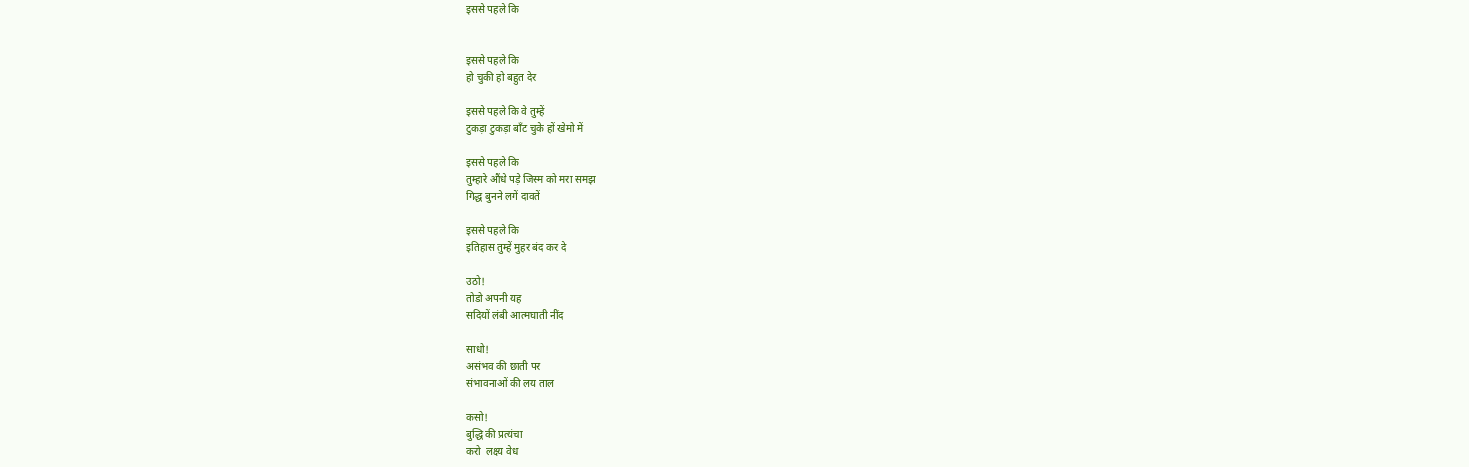इससे पहले कि


इससे पहले कि
हो चुकी हो बहुत देर

इससे पहले कि वे तुम्हें
टुकड़ा टुकड़ा बाँट चुके हों खेमो में

इससे पहले कि
तुम्हारे औंधे पड़े जिस्म को मरा समझ
गिद्ध बुनने लगें दावतें

इससे पहले कि
इतिहास तुम्हें मुहर बंद कर दे

उठो!
तोडो अपनी यह
सदियों लंबी आत्मघाती नींद

साधो!
असंभव की छाती पर
संभावनाओं की लय ताल

कसो!
बुद्धि की प्रत्यंचा
करो  लक्ष्य वेध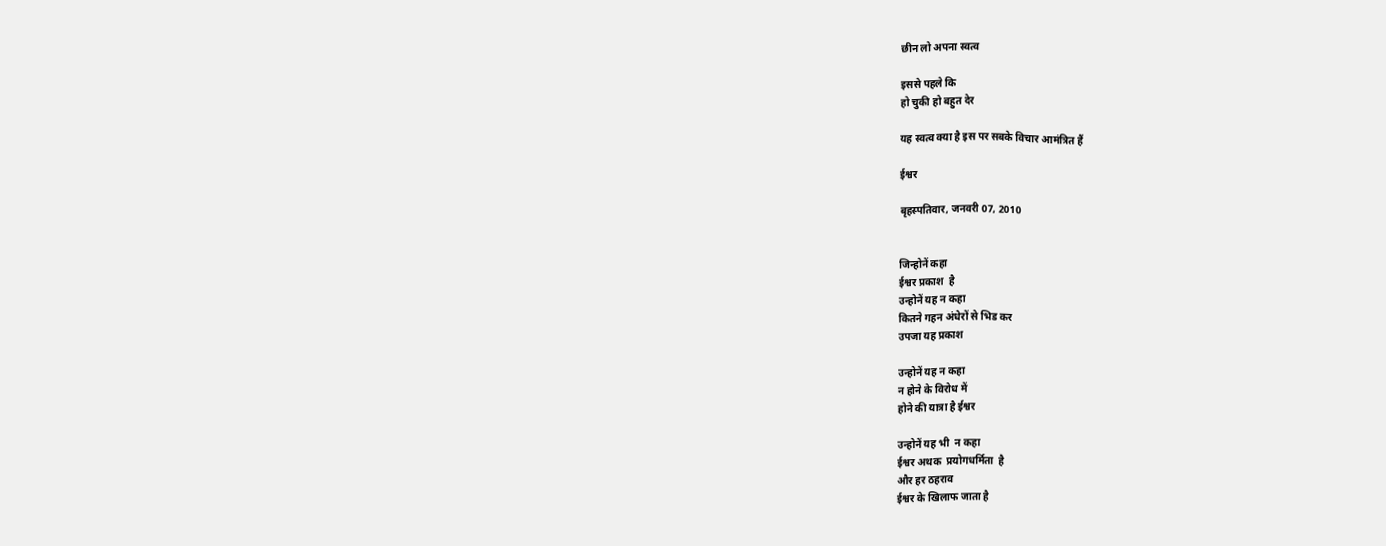छीन लो अपना स्वत्व

इससे पहले कि
हो चुकी हो बहुत देर

यह स्वत्व क्या है इस पर सबके विचार आमंत्रित हैं

ईश्वर

बृहस्पतिवार, जनवरी 07, 2010


जिन्होनें कहा
ईश्वर प्रकाश  है
उन्होनें यह न कहा
कितने गहन अंधेरों से भिड कर
उपजा यह प्रकाश

उन्होनें यह न कहा
न होने के विरोध में
होने की यात्रा है ईश्वर

उन्होनें यह भी  न कहा
ईश्वर अथक  प्रयोगधर्मिता  है
और हर ठहराव
ईश्वर के खिलाफ जाता है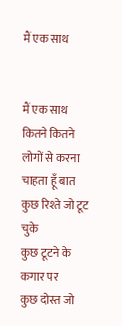मैं एक साथ


मैं एक साथ
कितने कितने लोगों से करना चाहता हूँ बात
कुछ रिश्ते जो टूट चुके
कुछ टूटने के कगार पर
कुछ दोस्त जो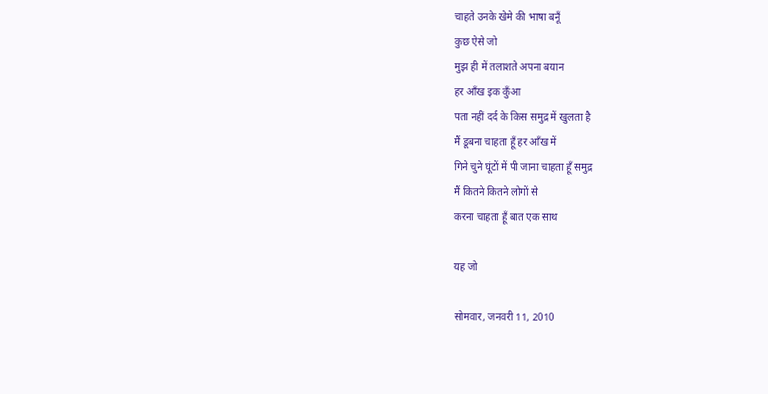चाहते उनके खेमे की भाषा बनूँ
कुछ ऐसे जो
मुझ ही में तलाशते अपना बयान
हर आँख इक कुँआ
पता नहीं दर्द के किस समुद्र में खुलता है
मैं डूबना चाहता हूँ हर आँख में
गिने चुने घूंटों में पी जाना चाहता हूँ समुद्र
मैं कितने कितने लोगों से
करना चाहता हूँ बात एक साथ

यह जो

सोमवार, जनवरी 11, 2010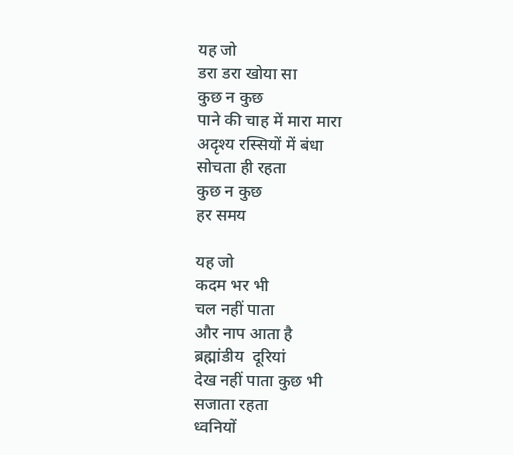यह जो
डरा डरा खोया सा
कुछ न कुछ
पाने की चाह में मारा मारा
अदृश्य रस्सियों में बंधा
सोचता ही रहता
कुछ न कुछ
हर समय

यह जो
कदम भर भी
चल नहीं पाता
और नाप आता है
ब्रह्मांडीय  दूरियां
देख नहीं पाता कुछ भी
सजाता रहता
ध्वनियों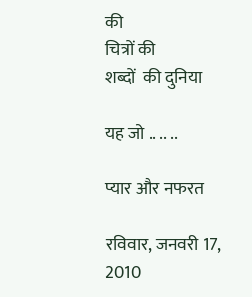की
चित्रों की
शब्दों  की दुनिया

यह जो .. .. ..

प्यार और नफरत

रविवार, जनवरी 17, 2010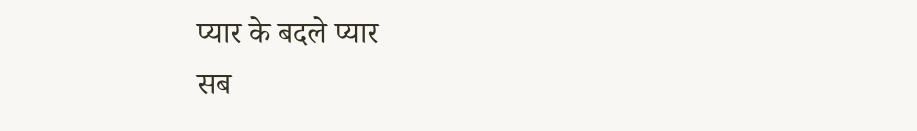प्यार के बदले प्यार
सब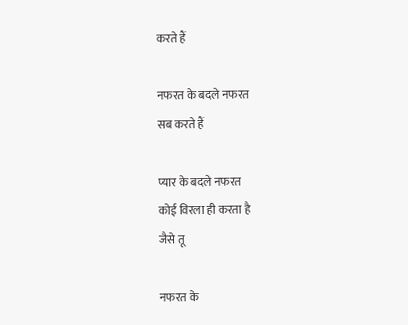करते हैं

नफरत के बदले नफरत
सब करते हैं

प्यार के बदले नफरत
कोई विरला ही करता है
जैसे तू

नफरत के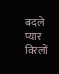बदले प्यार
विरलों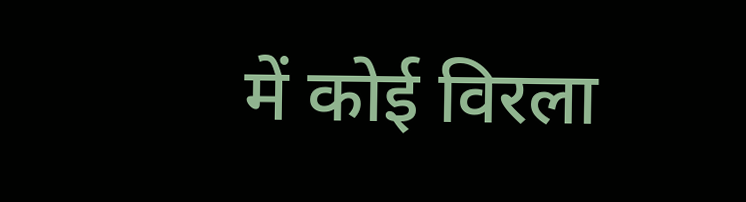में कोई विरला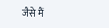जैसे मैं